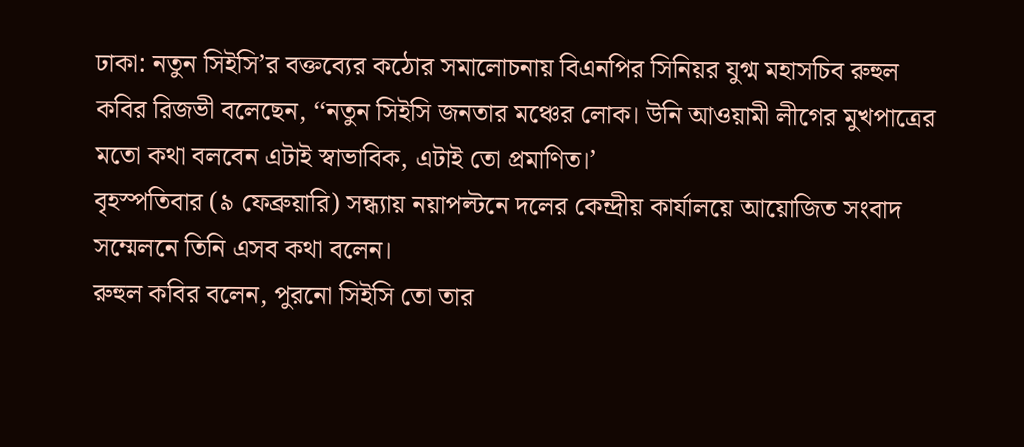ঢাকা: নতুন সিইসি’র বক্তব্যের কঠোর সমালোচনায় বিএনপির সিনিয়র যুগ্ম মহাসচিব রুহুল কবির রিজভী বলেছেন, ‘‘নতুন সিইসি জনতার মঞ্চের লোক। উনি আওয়ামী লীগের মুখপাত্রের মতো কথা বলবেন এটাই স্বাভাবিক, এটাই তো প্রমাণিত।’
বৃহস্পতিবার (৯ ফেব্রুয়ারি) সন্ধ্যায় নয়াপল্টনে দলের কেন্দ্রীয় কার্যালয়ে আয়োজিত সংবাদ সম্মেলনে তিনি এসব কথা বলেন।
রুহুল কবির বলেন, পুরনো সিইসি তো তার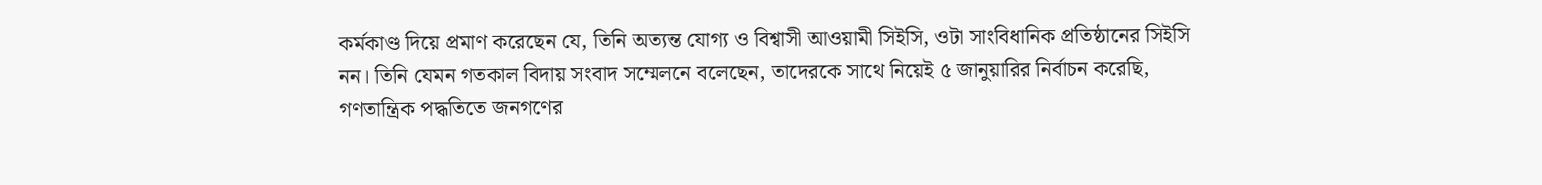কর্মকাণ্ড দিয়ে প্রমাণ করেছেন যে, তিনি অত্যন্ত যোগ্য ও বিশ্বাসী আওয়ামী সিইসি, ওটা সাংবিধানিক প্রতিষ্ঠানের সিইসি নন। তিনি যেমন গতকাল বিদায় সংবাদ সম্মেলনে বলেছেন, তাদেরকে সাথে নিয়েই ৫ জানুয়ারির নির্বাচন করেছি, গণতান্ত্রিক পদ্ধতিতে জনগণের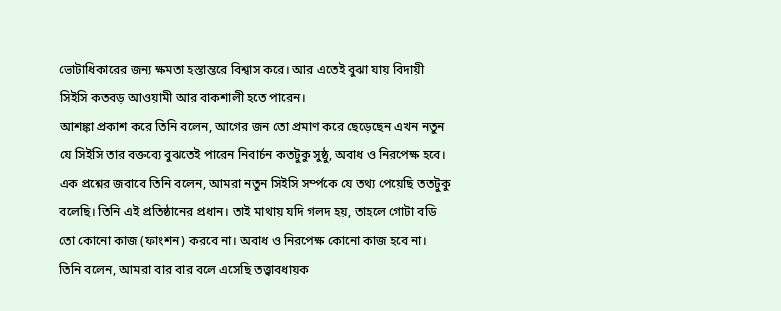ভোটাধিকারের জন্য ক্ষমতা হস্তান্তরে বিশ্বাস করে। আর এতেই বুঝা যায় বিদায়ী সিইসি কতবড় আওয়ামী আর বাকশালী হতে পারেন।
আশঙ্কা প্রকাশ করে তিনি বলেন, আগের জন তো প্রমাণ করে ছেড়েছেন এখন নতুন যে সিইসি তার বক্তব্যে বুঝতেই পারেন নিবার্চন কতটুকু সুষ্ঠু, অবাধ ও নিরপেক্ষ হবে।
এক প্রশ্নের জবাবে তিনি বলেন, আমরা নতুন সিইসি সর্ম্পকে যে তথ্য পেয়েছি ততটুকু বলেছি। তিনি এই প্রতিষ্ঠানের প্রধান। তাই মাথায় যদি গলদ হয়, তাহলে গোটা বডি তো কোনো কাজ (ফাংশন) করবে না। অবাধ ও নিরপেক্ষ কোনো কাজ হবে না।
তিনি বলেন, আমরা বার বার বলে এসেছি তত্ত্বাবধায়ক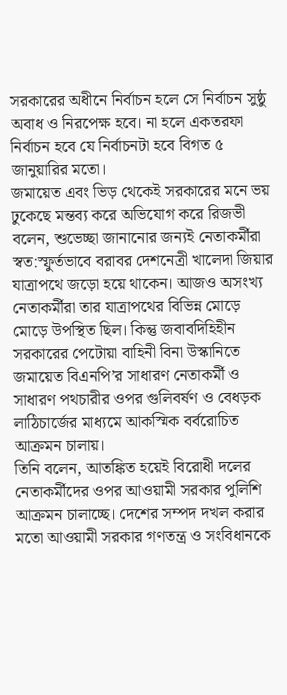সরকারের অধীনে নির্বাচন হলে সে নির্বাচন সুষ্ঠু অবাধ ও নিরপেক্ষ হবে। না হলে একতরফা নির্বাচন হবে যে নির্বাচনটা হবে বিগত ৫ জানুয়ারির মতো।
জমায়েত এবং ভিড় থেকেই সরকারের মনে ভয় ঢুকেছে মন্তব্য করে অভিযোগ করে রিজভী বলেন, শুভেচ্ছা জানানোর জন্যই নেতাকর্মীরা স্বত:স্ফুর্তভাবে বরাবর দেশনেত্রী খালেদা জিয়ার যাত্রাপথে জড়ো হয়ে থাকেন। আজও অসংখ্য নেতাকর্মীরা তার যাত্রাপথের বিভিন্ন মোড়ে মোড়ে উপস্থিত ছিল। কিন্তু জবাবদিহিহীন সরকারের পেটোয়া বাহিনী বিনা উস্কানিতে জমায়েত বিএনপি’র সাধারণ নেতাকর্মী ও সাধারণ পথচারীর ওপর গুলিবর্ষণ ও বেধড়ক লাঠিচার্জের মাধ্যমে আকস্মিক বর্বরোচিত আক্রমন চালায়।
তিনি বলেন, আতঙ্কিত হয়েই বিরোধী দলের নেতাকর্মীদের ওপর আওয়ামী সরকার পুলিশি আক্রমন চালাচ্ছে। দেশের সম্পদ দখল করার মতো আওয়ামী সরকার গণতন্ত্র ও সংবিধানকে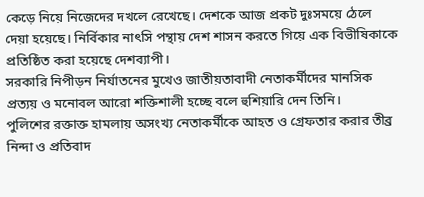কেড়ে নিয়ে নিজেদের দখলে রেখেছে। দেশকে আজ প্রকট দুঃসময়ে ঠেলে দেয়া হয়েছে। নির্বিকার নাৎসি পন্থায় দেশ শাসন করতে গিয়ে এক বিভীষিকাকে প্রতিষ্ঠিত করা হয়েছে দেশব্যাপী।
সরকারি নিপীড়ন নির্যাতনের মুখেও জাতীয়তাবাদী নেতাকর্মীদের মানসিক প্রত্যয় ও মনোবল আরো শক্তিশালী হচ্ছে বলে হুশিয়ারি দেন তিনি।
পুলিশের রক্তাক্ত হামলায় অসংখ্য নেতাকর্মীকে আহত ও গ্রেফতার করার তীব্র নিন্দা ও প্রতিবাদ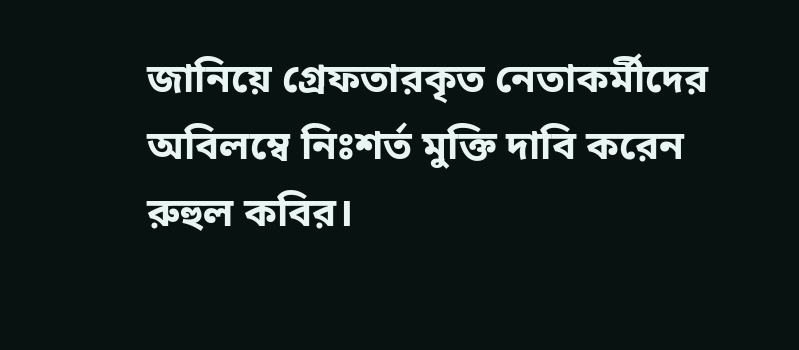জানিয়ে গ্রেফতারকৃত নেতাকর্মীদের অবিলম্বে নিঃশর্ত মুক্তি দাবি করেন রুহুল কবির।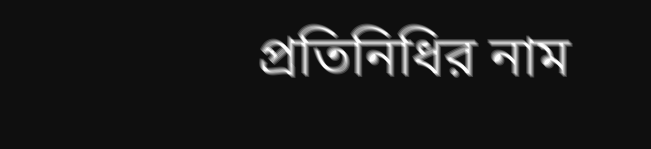প্রতিনিধির নাম